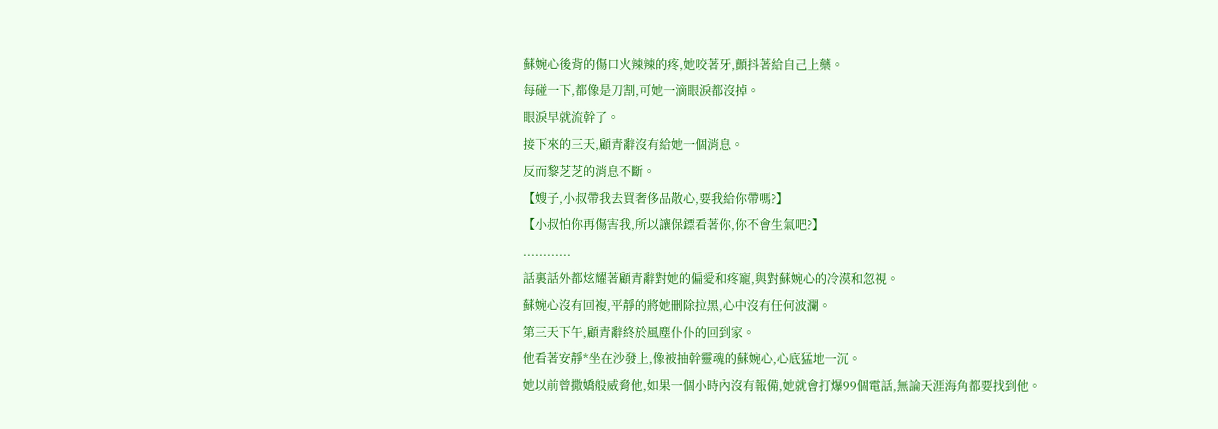蘇婉心後背的傷口火辣辣的疼,她咬著牙,顫抖著給自己上藥。
每碰一下,都像是刀割,可她一滴眼淚都沒掉。
眼淚早就流幹了。
接下來的三天,顧青辭沒有給她一個消息。
反而黎芝芝的消息不斷。
【嫂子,小叔帶我去買奢侈品散心,要我給你帶嗎?】
【小叔怕你再傷害我,所以讓保鏢看著你,你不會生氣吧?】
............
話裏話外都炫耀著顧青辭對她的偏愛和疼寵,與對蘇婉心的冷漠和忽視。
蘇婉心沒有回複,平靜的將她刪除拉黑,心中沒有任何波瀾。
第三天下午,顧青辭終於風塵仆仆的回到家。
他看著安靜*坐在沙發上,像被抽幹靈魂的蘇婉心,心底猛地一沉。
她以前曾撒嬌般威脅他,如果一個小時內沒有報備,她就會打爆99個電話,無論天涯海角都要找到他。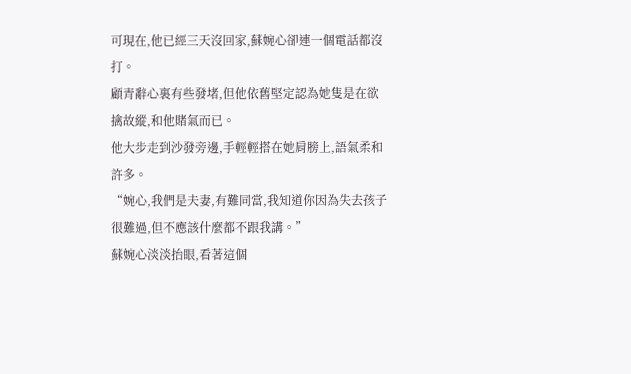可現在,他已經三天沒回家,蘇婉心卻連一個電話都沒打。
顧青辭心裏有些發堵,但他依舊堅定認為她隻是在欲擒故縱,和他賭氣而已。
他大步走到沙發旁邊,手輕輕搭在她肩膀上,語氣柔和許多。
“婉心,我們是夫妻,有難同當,我知道你因為失去孩子很難過,但不應該什麼都不跟我講。”
蘇婉心淡淡抬眼,看著這個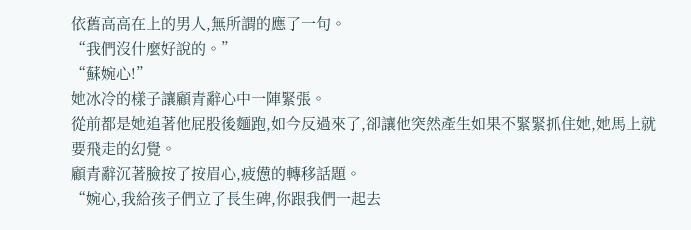依舊高高在上的男人,無所謂的應了一句。
“我們沒什麼好說的。”
“蘇婉心!”
她冰冷的樣子讓顧青辭心中一陣緊張。
從前都是她追著他屁股後麵跑,如今反過來了,卻讓他突然產生如果不緊緊抓住她,她馬上就要飛走的幻覺。
顧青辭沉著臉按了按眉心,疲憊的轉移話題。
“婉心,我給孩子們立了長生碑,你跟我們一起去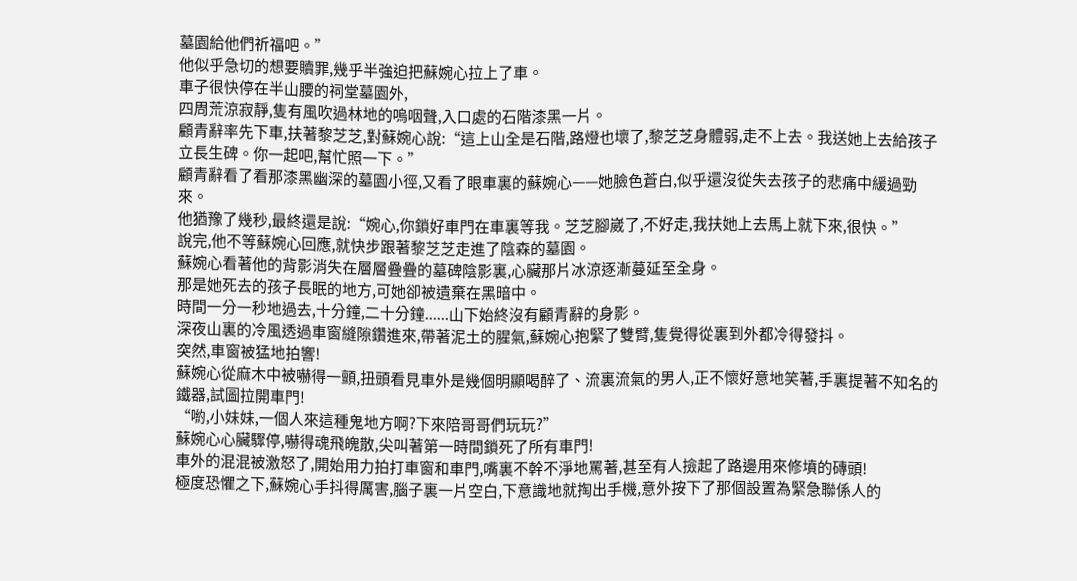墓園給他們祈福吧。”
他似乎急切的想要贖罪,幾乎半強迫把蘇婉心拉上了車。
車子很快停在半山腰的祠堂墓園外,
四周荒涼寂靜,隻有風吹過林地的嗚咽聲,入口處的石階漆黑一片。
顧青辭率先下車,扶著黎芝芝,對蘇婉心說:“這上山全是石階,路燈也壞了,黎芝芝身體弱,走不上去。我送她上去給孩子立長生碑。你一起吧,幫忙照一下。”
顧青辭看了看那漆黑幽深的墓園小徑,又看了眼車裏的蘇婉心——她臉色蒼白,似乎還沒從失去孩子的悲痛中緩過勁來。
他猶豫了幾秒,最終還是說:“婉心,你鎖好車門在車裏等我。芝芝腳崴了,不好走,我扶她上去馬上就下來,很快。”
說完,他不等蘇婉心回應,就快步跟著黎芝芝走進了陰森的墓園。
蘇婉心看著他的背影消失在層層疊疊的墓碑陰影裏,心臟那片冰涼逐漸蔓延至全身。
那是她死去的孩子長眠的地方,可她卻被遺棄在黑暗中。
時間一分一秒地過去,十分鐘,二十分鐘......山下始終沒有顧青辭的身影。
深夜山裏的冷風透過車窗縫隙鑽進來,帶著泥土的腥氣,蘇婉心抱緊了雙臂,隻覺得從裏到外都冷得發抖。
突然,車窗被猛地拍響!
蘇婉心從麻木中被嚇得一顫,扭頭看見車外是幾個明顯喝醉了、流裏流氣的男人,正不懷好意地笑著,手裏提著不知名的鐵器,試圖拉開車門!
“喲,小妹妹,一個人來這種鬼地方啊?下來陪哥哥們玩玩?”
蘇婉心心臟驟停,嚇得魂飛魄散,尖叫著第一時間鎖死了所有車門!
車外的混混被激怒了,開始用力拍打車窗和車門,嘴裏不幹不淨地罵著,甚至有人撿起了路邊用來修墳的磚頭!
極度恐懼之下,蘇婉心手抖得厲害,腦子裏一片空白,下意識地就掏出手機,意外按下了那個設置為緊急聯係人的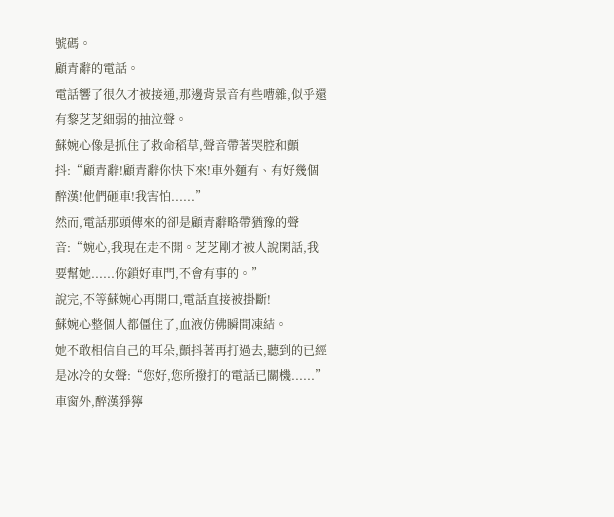號碼。
顧青辭的電話。
電話響了很久才被接通,那邊背景音有些嘈雜,似乎還有黎芝芝細弱的抽泣聲。
蘇婉心像是抓住了救命稻草,聲音帶著哭腔和顫抖:“顧青辭!顧青辭你快下來!車外麵有、有好幾個醉漢!他們砸車!我害怕......”
然而,電話那頭傳來的卻是顧青辭略帶猶豫的聲音:“婉心,我現在走不開。芝芝剛才被人說閑話,我要幫她......你鎖好車門,不會有事的。”
說完,不等蘇婉心再開口,電話直接被掛斷!
蘇婉心整個人都僵住了,血液仿佛瞬間凍結。
她不敢相信自己的耳朵,顫抖著再打過去,聽到的已經是冰冷的女聲:“您好,您所撥打的電話已關機......”
車窗外,醉漢猙獰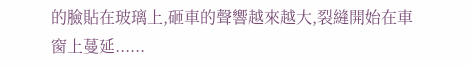的臉貼在玻璃上,砸車的聲響越來越大,裂縫開始在車窗上蔓延......